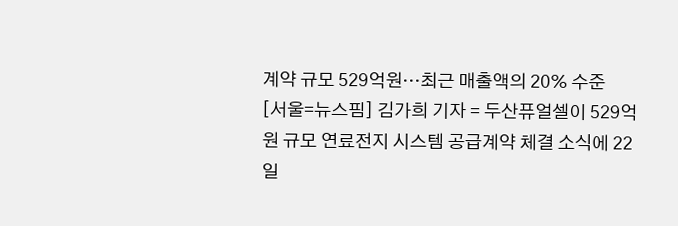계약 규모 529억원…최근 매출액의 20% 수준
[서울=뉴스핌] 김가희 기자 = 두산퓨얼셀이 529억원 규모 연료전지 시스템 공급계약 체결 소식에 22일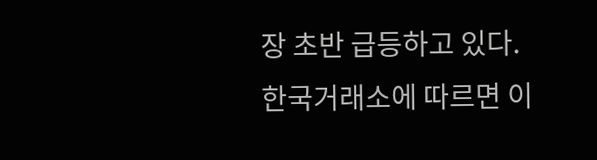장 초반 급등하고 있다.
한국거래소에 따르면 이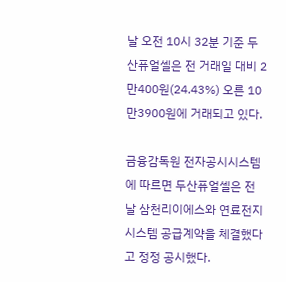날 오전 10시 32분 기준 두산퓨얼셀은 전 거래일 대비 2만400원(24.43%) 오른 10만3900원에 거래되고 있다.

금융감독원 전자공시시스템에 따르면 두산퓨얼셀은 전날 삼천리이에스와 연료전지 시스템 공급계약을 체결했다고 정정 공시했다.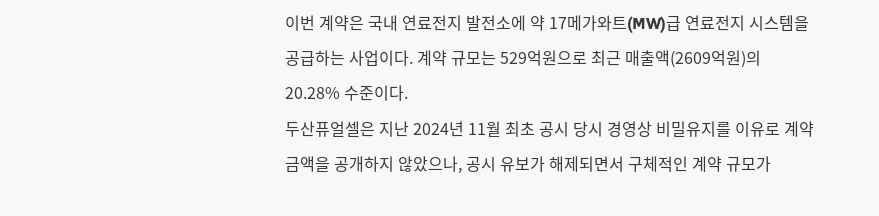이번 계약은 국내 연료전지 발전소에 약 17메가와트(MW)급 연료전지 시스템을 공급하는 사업이다. 계약 규모는 529억원으로 최근 매출액(2609억원)의 20.28% 수준이다.
두산퓨얼셀은 지난 2024년 11월 최초 공시 당시 경영상 비밀유지를 이유로 계약금액을 공개하지 않았으나, 공시 유보가 해제되면서 구체적인 계약 규모가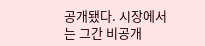공개됐다. 시장에서는 그간 비공개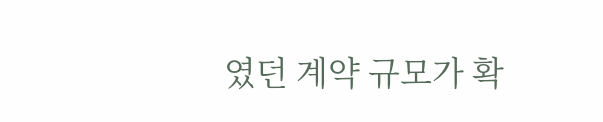였던 계약 규모가 확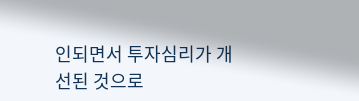인되면서 투자심리가 개선된 것으로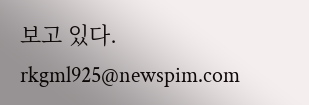보고 있다.
rkgml925@newspim.com